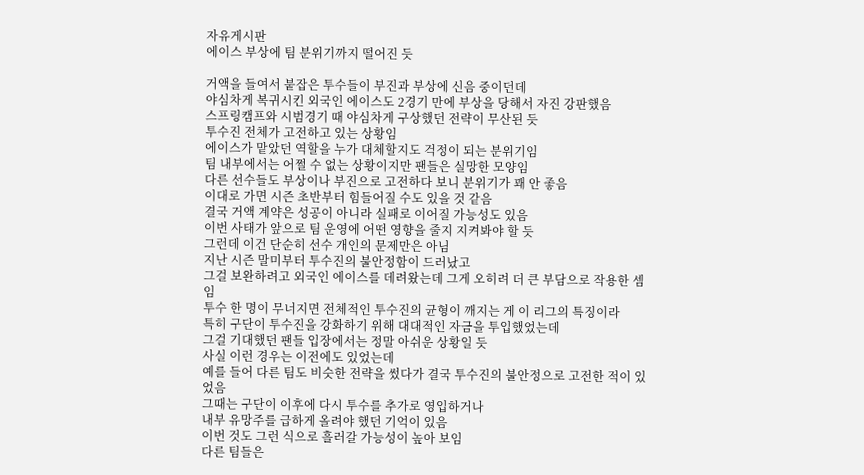자유게시판
에이스 부상에 팀 분위기까지 떨어진 듯

거액을 들여서 붙잡은 투수들이 부진과 부상에 신음 중이던데
야심차게 복귀시킨 외국인 에이스도 2경기 만에 부상을 당해서 자진 강판했음
스프링캠프와 시범경기 때 야심차게 구상했던 전략이 무산된 듯
투수진 전체가 고전하고 있는 상황임
에이스가 맡았던 역할을 누가 대체할지도 걱정이 되는 분위기임
팀 내부에서는 어쩔 수 없는 상황이지만 팬들은 실망한 모양임
다른 선수들도 부상이나 부진으로 고전하다 보니 분위기가 꽤 안 좋음
이대로 가면 시즌 초반부터 힘들어질 수도 있을 것 같음
결국 거액 계약은 성공이 아니라 실패로 이어질 가능성도 있음
이번 사태가 앞으로 팀 운영에 어떤 영향을 줄지 지켜봐야 할 듯
그런데 이건 단순히 선수 개인의 문제만은 아님
지난 시즌 말미부터 투수진의 불안정함이 드러났고
그걸 보완하려고 외국인 에이스를 데려왔는데 그게 오히려 더 큰 부담으로 작용한 셈임
투수 한 명이 무너지면 전체적인 투수진의 균형이 깨지는 게 이 리그의 특징이라
특히 구단이 투수진을 강화하기 위해 대대적인 자금을 투입했었는데
그걸 기대했던 팬들 입장에서는 정말 아쉬운 상황일 듯
사실 이런 경우는 이전에도 있었는데
예를 들어 다른 팀도 비슷한 전략을 썼다가 결국 투수진의 불안정으로 고전한 적이 있었음
그때는 구단이 이후에 다시 투수를 추가로 영입하거나
내부 유망주를 급하게 올려야 했던 기억이 있음
이번 것도 그런 식으로 흘러갈 가능성이 높아 보임
다른 팀들은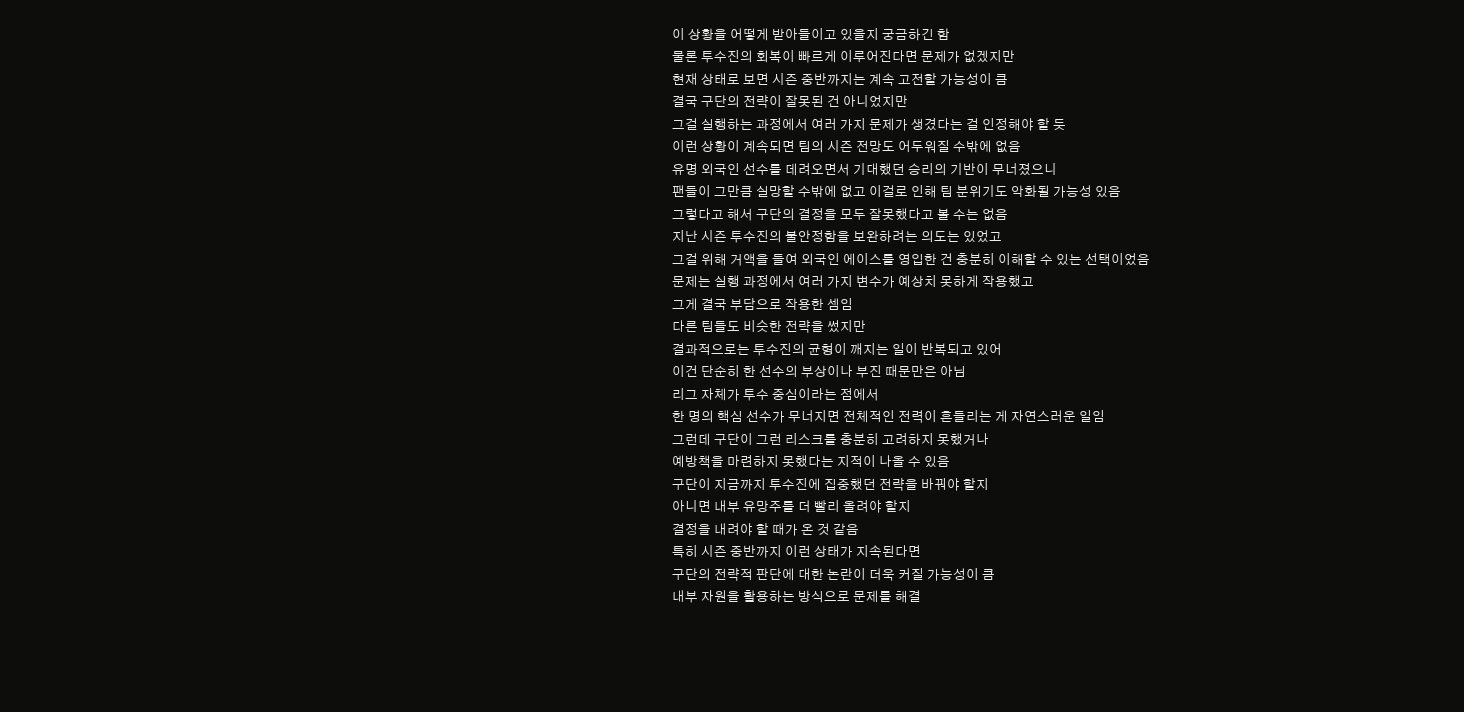이 상황을 어떻게 받아들이고 있을지 궁금하긴 함
물론 투수진의 회복이 빠르게 이루어진다면 문제가 없겠지만
현재 상태로 보면 시즌 중반까지는 계속 고전할 가능성이 큼
결국 구단의 전략이 잘못된 건 아니었지만
그걸 실행하는 과정에서 여러 가지 문제가 생겼다는 걸 인정해야 할 듯
이런 상황이 계속되면 팀의 시즌 전망도 어두워질 수밖에 없음
유명 외국인 선수를 데려오면서 기대했던 승리의 기반이 무너졌으니
팬들이 그만큼 실망할 수밖에 없고 이걸로 인해 팀 분위기도 악화될 가능성 있음
그렇다고 해서 구단의 결정을 모두 잘못했다고 볼 수는 없음
지난 시즌 투수진의 불안정함을 보완하려는 의도는 있었고
그걸 위해 거액을 들여 외국인 에이스를 영입한 건 충분히 이해할 수 있는 선택이었음
문제는 실행 과정에서 여러 가지 변수가 예상치 못하게 작용했고
그게 결국 부담으로 작용한 셈임
다른 팀들도 비슷한 전략을 썼지만
결과적으로는 투수진의 균형이 깨지는 일이 반복되고 있어
이건 단순히 한 선수의 부상이나 부진 때문만은 아님
리그 자체가 투수 중심이라는 점에서
한 명의 핵심 선수가 무너지면 전체적인 전력이 흔들리는 게 자연스러운 일임
그런데 구단이 그런 리스크를 충분히 고려하지 못했거나
예방책을 마련하지 못했다는 지적이 나올 수 있음
구단이 지금까지 투수진에 집중했던 전략을 바꿔야 할지
아니면 내부 유망주를 더 빨리 올려야 할지
결정을 내려야 할 때가 온 것 같음
특히 시즌 중반까지 이런 상태가 지속된다면
구단의 전략적 판단에 대한 논란이 더욱 커질 가능성이 큼
내부 자원을 활용하는 방식으로 문제를 해결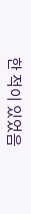한 적이 있었음